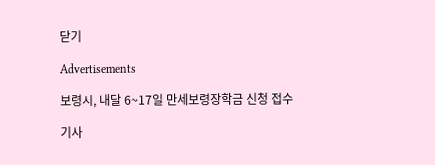닫기

Advertisements

보령시, 내달 6~17일 만세보령장학금 신청 접수

기사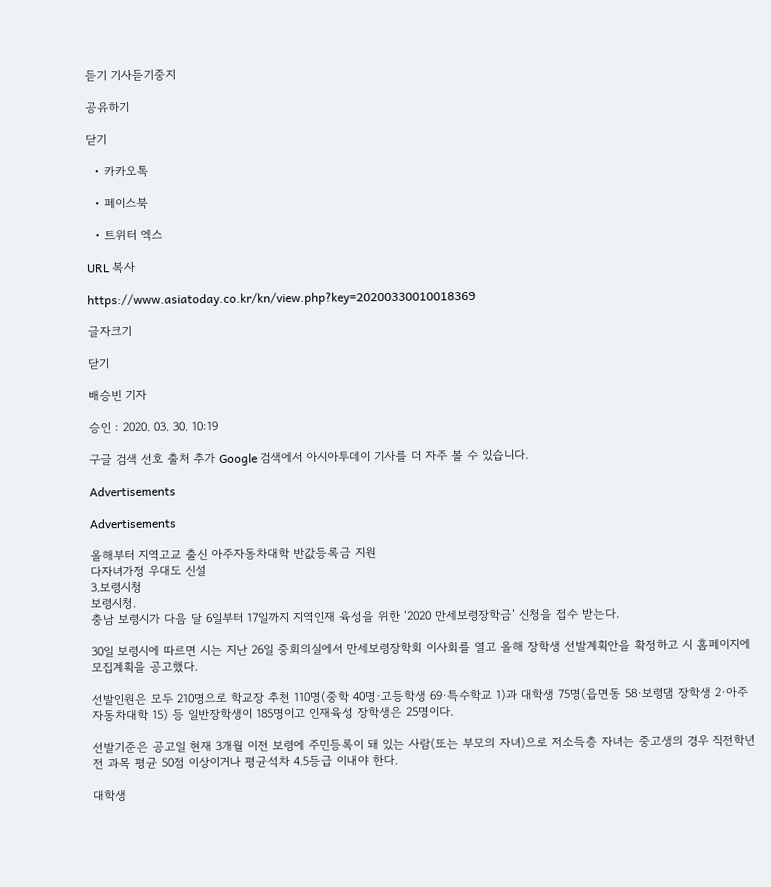듣기 기사듣기중지

공유하기

닫기

  • 카카오톡

  • 페이스북

  • 트위터 엑스

URL 복사

https://www.asiatoday.co.kr/kn/view.php?key=20200330010018369

글자크기

닫기

배승빈 기자

승인 : 2020. 03. 30. 10:19

구글 검색 선호 출처 추가 Google 검색에서 아시아투데이 기사를 더 자주 볼 수 있습니다.

Advertisements

Advertisements

올해부터 지역고교 출신 아주자동차대학 반값등록금 지원
다자녀가정 우대도 신설
3.보령시청
보령시청.
충남 보령시가 다음 달 6일부터 17일까지 지역인재 육성을 위한 ‘2020 만세보령장학금’ 신청을 접수 받는다.

30일 보령시에 따르면 시는 지난 26일 중회의실에서 만세보령장학회 이사회를 열고 올해 장학생 선발계획안을 확정하고 시 홈페이지에 모집계획을 공고했다.

선발인원은 모두 210명으로 학교장 추천 110명(중학 40명·고등학생 69·특수학교 1)과 대학생 75명(읍면동 58·보령댐 장학생 2·아주자동차대학 15) 등 일반장학생이 185명이고 인재육성 장학생은 25명이다.

선발기준은 공고일 현재 3개월 이전 보령에 주민등록이 돼 있는 사람(또는 부모의 자녀)으로 저소득층 자녀는 중고생의 경우 직전학년전 과목 평균 50점 이상이거나 평균석차 4.5등급 이내야 한다.

대학생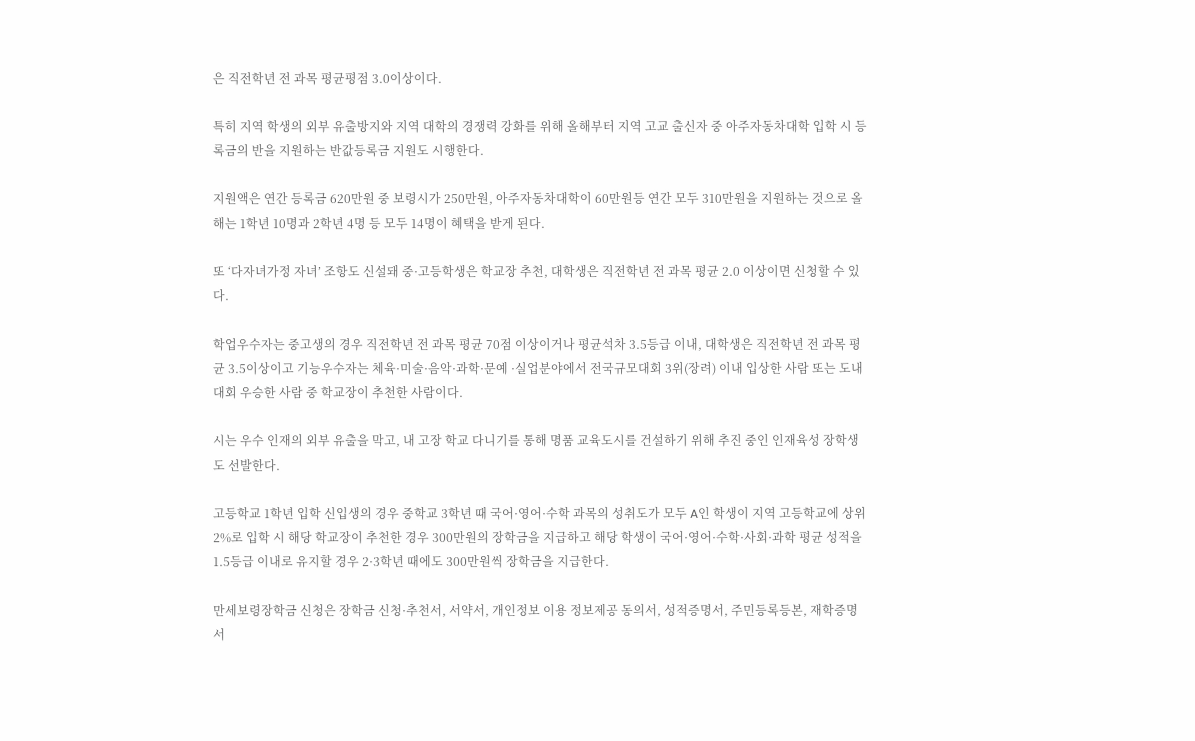은 직전학년 전 과목 평균평점 3.0이상이다.

특히 지역 학생의 외부 유출방지와 지역 대학의 경쟁력 강화를 위해 올해부터 지역 고교 출신자 중 아주자동차대학 입학 시 등록금의 반을 지원하는 반값등록금 지원도 시행한다.

지원액은 연간 등록금 620만원 중 보령시가 250만원, 아주자동차대학이 60만원등 연간 모두 310만원을 지원하는 것으로 올해는 1학년 10명과 2학년 4명 등 모두 14명이 혜택을 받게 된다.

또 ‘다자녀가정 자녀’ 조항도 신설돼 중·고등학생은 학교장 추천, 대학생은 직전학년 전 과목 평균 2.0 이상이면 신청할 수 있다.

학업우수자는 중고생의 경우 직전학년 전 과목 평균 70점 이상이거나 평균석차 3.5등급 이내, 대학생은 직전학년 전 과목 평균 3.5이상이고 기능우수자는 체육·미술·음악·과학·문예 ·실업분야에서 전국규모대회 3위(장려) 이내 입상한 사람 또는 도내대회 우승한 사람 중 학교장이 추천한 사람이다.

시는 우수 인재의 외부 유출을 막고, 내 고장 학교 다니기를 통해 명품 교육도시를 건설하기 위해 추진 중인 인재육성 장학생도 선발한다.

고등학교 1학년 입학 신입생의 경우 중학교 3학년 때 국어·영어·수학 과목의 성취도가 모두 A인 학생이 지역 고등학교에 상위 2%로 입학 시 해당 학교장이 추천한 경우 300만원의 장학금을 지급하고 해당 학생이 국어·영어·수학·사회·과학 평균 성적을 1.5등급 이내로 유지할 경우 2·3학년 때에도 300만원씩 장학금을 지급한다.

만세보령장학금 신청은 장학금 신청·추천서, 서약서, 개인정보 이용 정보제공 동의서, 성적증명서, 주민등록등본, 재학증명서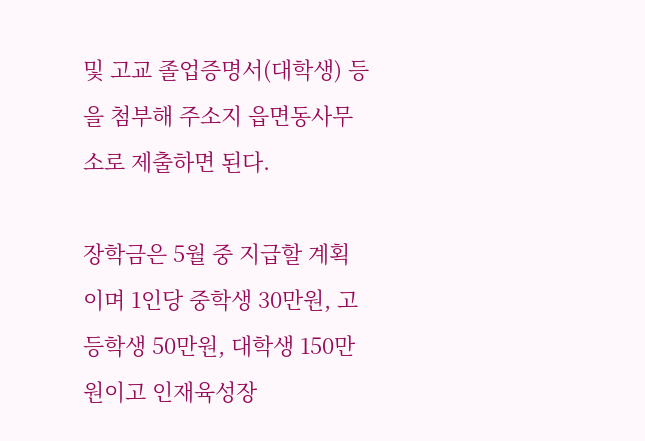및 고교 졸업증명서(대학생) 등을 첨부해 주소지 읍면동사무소로 제출하면 된다.

장학금은 5월 중 지급할 계획이며 1인당 중학생 30만원, 고등학생 50만원, 대학생 150만원이고 인재육성장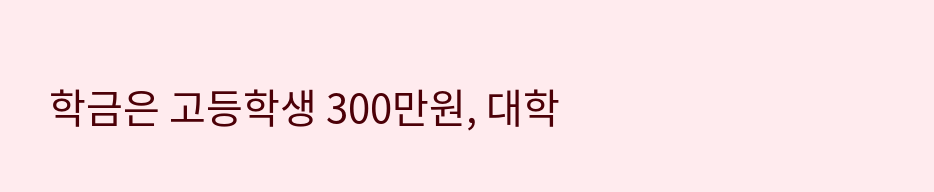학금은 고등학생 300만원, 대학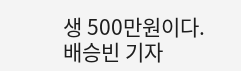생 500만원이다.
배승빈 기자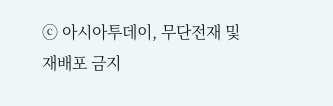ⓒ 아시아투데이, 무단전재 및 재배포 금지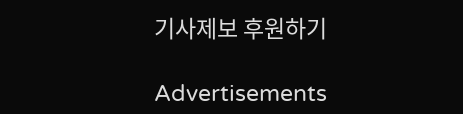기사제보 후원하기

Advertisements